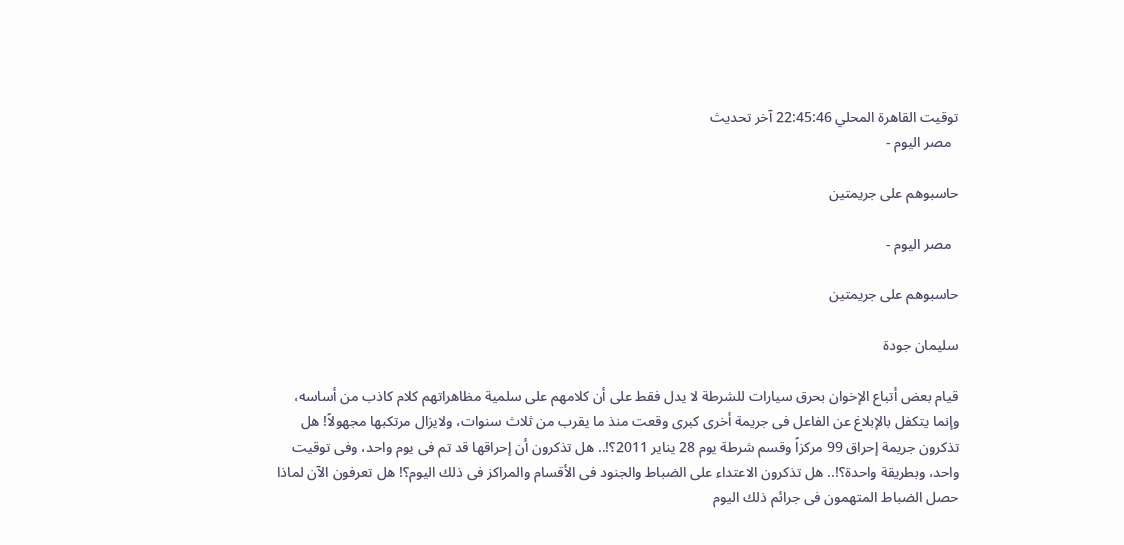توقيت القاهرة المحلي 22:45:46 آخر تحديث
  مصر اليوم -

حاسبوهم على جريمتين

  مصر اليوم -

حاسبوهم على جريمتين

سليمان جودة

قيام بعض أتباع الإخوان بحرق سيارات للشرطة لا يدل فقط على أن كلامهم على سلمية مظاهراتهم كلام كاذب من أساسه، وإنما يتكفل بالإبلاغ عن الفاعل فى جريمة أخرى كبرى وقعت منذ ما يقرب من ثلاث سنوات، ولايزال مرتكبها مجهولاً! هل تذكرون جريمة إحراق 99 مركزاً وقسم شرطة يوم 28 يناير 2011؟!.. هل تذكرون أن إحراقها قد تم فى يوم واحد، وفى توقيت واحد، وبطريقة واحدة؟!.. هل تذكرون الاعتداء على الضباط والجنود فى الأقسام والمراكز فى ذلك اليوم؟! هل تعرفون الآن لماذا حصل الضباط المتهمون فى جرائم ذلك اليوم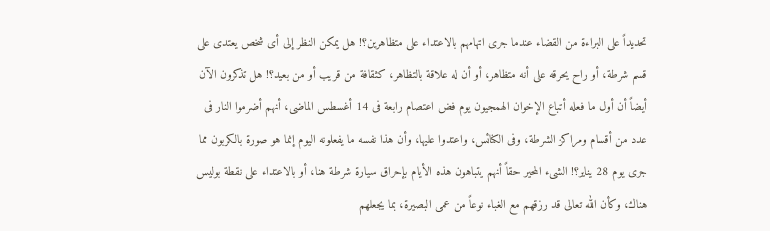تحديداً على البراءة من القضاء عندما جرى اتهامهم بالاعتداء على متظاهرين؟! هل يمكن النظر إلى أى شخص يعتدى على قسم شرطة، أو راح يحرقه على أنه متظاهر، أو أن له علاقة بالتظاهر، كثقافة من قريب أو من بعيد؟! هل تذكرون الآن أيضاً أن أول ما فعله أتباع الإخوان الهمجيون يوم فض اعتصام رابعة فى 14 أغسطس الماضى، أنهم أضرموا النار فى عدد من أقسام ومراكز الشرطة، وفى الكنائس، واعتدوا عليها، وأن هذا نفسه ما يفعلونه اليوم إنما هو صورة بالكربون مما جرى يوم 28 يناير؟! الشىء المحير حقاً أنهم يتباهون هذه الأيام بإحراق سيارة شرطة هنا، أو بالاعتداء على نقطة بوليس هناك، وكأن الله تعالى قد رزقهم مع الغباء نوعاً من عمى البصيرة، بما يجعلهم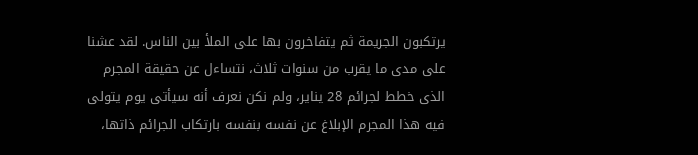يرتكبون الجريمة ثم يتفاخرون بها على الملأ بين الناس. لقد عشنا على مدى ما يقرب من سنوات ثلاث، نتساءل عن حقيقة المجرم الذى خطط لجرائم 28 يناير، ولم نكن نعرف أنه سيأتى يوم يتولى فيه هذا المجرم الإبلاغ عن نفسه بنفسه بارتكاب الجرائم ذاتها،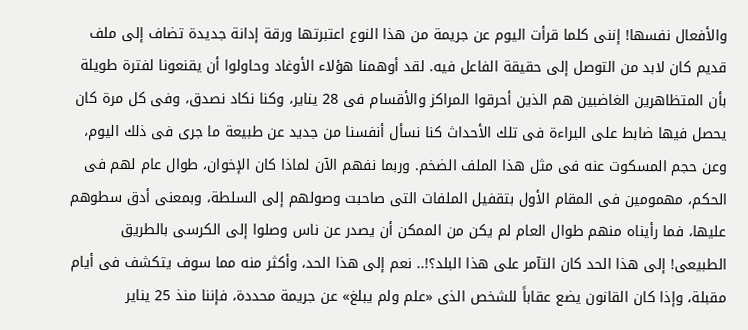والأفعال نفسها! إننى كلما قرأت اليوم عن جريمة من هذا النوع اعتبرتها ورقة إدانة جديدة تضاف إلى ملف قديم كان لابد من التوصل إلى حقيقة الفاعل فيه. لقد أوهمنا هؤلاء الأوغاد وحاولوا أن يقنعونا لفترة طويلة بأن المتظاهرين الغاضبين هم الذين أحرقوا المراكز والأقسام فى 28 يناير، وكنا نكاد نصدق، وفى كل مرة كان يحصل فيها ضابط على البراءة فى تلك الأحداث كنا نسأل أنفسنا من جديد عن طبيعة ما جرى فى ذلك اليوم، وعن حجم المسكوت عنه فى مثل هذا الملف الضخم. وربما نفهم الآن لماذا كان الإخوان، طوال عام لهم فى الحكم، مهمومين فى المقام الأول بتقفيل الملفات التى صاحبت وصولهم إلى السلطة، وبمعنى أدق سطوهم عليها، فما رأيناه منهم طوال العام لم يكن من الممكن أن يصدر عن ناس وصلوا إلى الكرسى بالطريق الطبيعى! إلى هذا الحد كان التآمر على هذا البلد؟!.. نعم إلى هذا الحد، وأكثر منه مما سوف يتكشف فى أيام مقبلة، وإذا كان القانون يضع عقاباً للشخص الذى «علم ولم يبلغ» عن جريمة محددة، فإننا منذ 25 يناير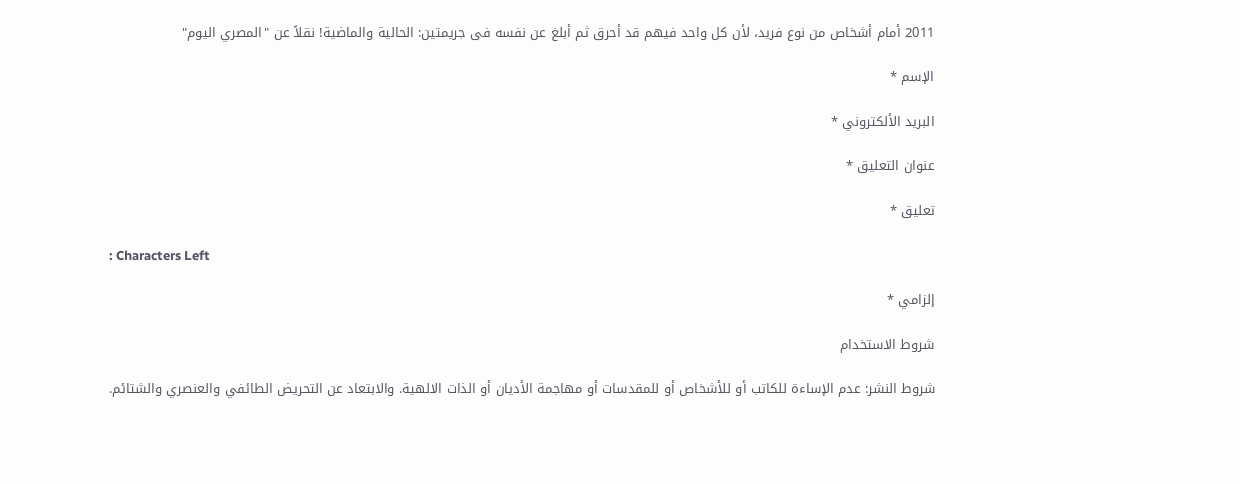2011 أمام أشخاص من نوع فريد، لأن كل واحد فيهم قد أحرق ثم أبلغ عن نفسه فى جريمتين: الحالية والماضية! نقلاً عن "المصري اليوم"

الإسم *

البريد الألكتروني *

عنوان التعليق *

تعليق *

: Characters Left

إلزامي *

شروط الاستخدام

شروط النشر: عدم الإساءة للكاتب أو للأشخاص أو للمقدسات أو مهاجمة الأديان أو الذات الالهية. والابتعاد عن التحريض الطائفي والعنصري والشتائم.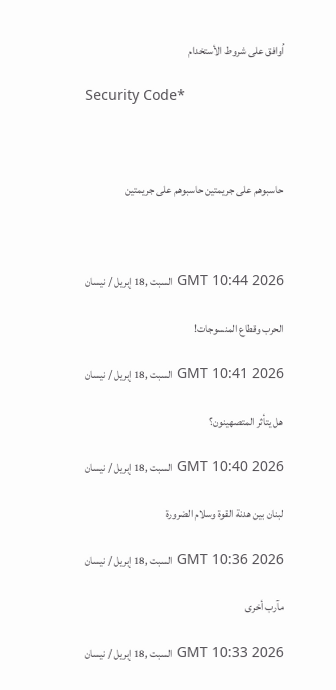اُوافق على شروط الأستخدام

Security Code*



حاسبوهم على جريمتين حاسبوهم على جريمتين



GMT 10:44 2026 السبت ,18 إبريل / نيسان

الحرب وقطاع المنسوجات!

GMT 10:41 2026 السبت ,18 إبريل / نيسان

هل يتأثر المتصهينون؟

GMT 10:40 2026 السبت ,18 إبريل / نيسان

لبنان بين هدنة القوة وسلام الضرورة

GMT 10:36 2026 السبت ,18 إبريل / نيسان

مآرب أخرى

GMT 10:33 2026 السبت ,18 إبريل / نيسان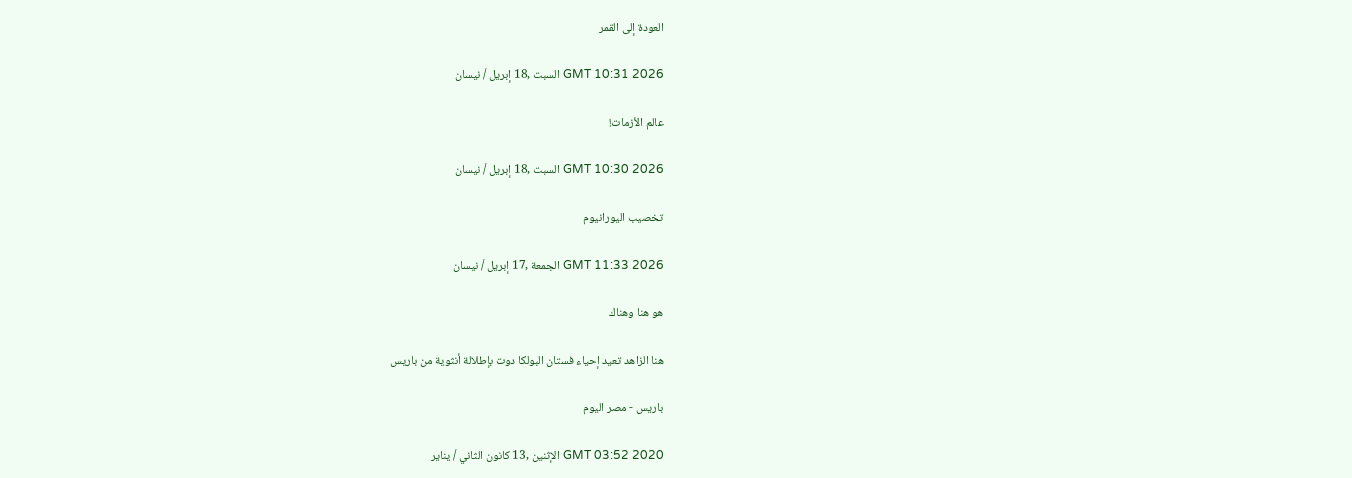العودة إلى القمر

GMT 10:31 2026 السبت ,18 إبريل / نيسان

عالم الأزمات!

GMT 10:30 2026 السبت ,18 إبريل / نيسان

تخصيب اليورانيوم

GMT 11:33 2026 الجمعة ,17 إبريل / نيسان

هو هنا وهناك

هنا الزاهد تعيد إحياء فستان البولكا دوت بإطلالة أنثوية من باريس

باريس - مصر اليوم

GMT 03:52 2020 الإثنين ,13 كانون الثاني / يناير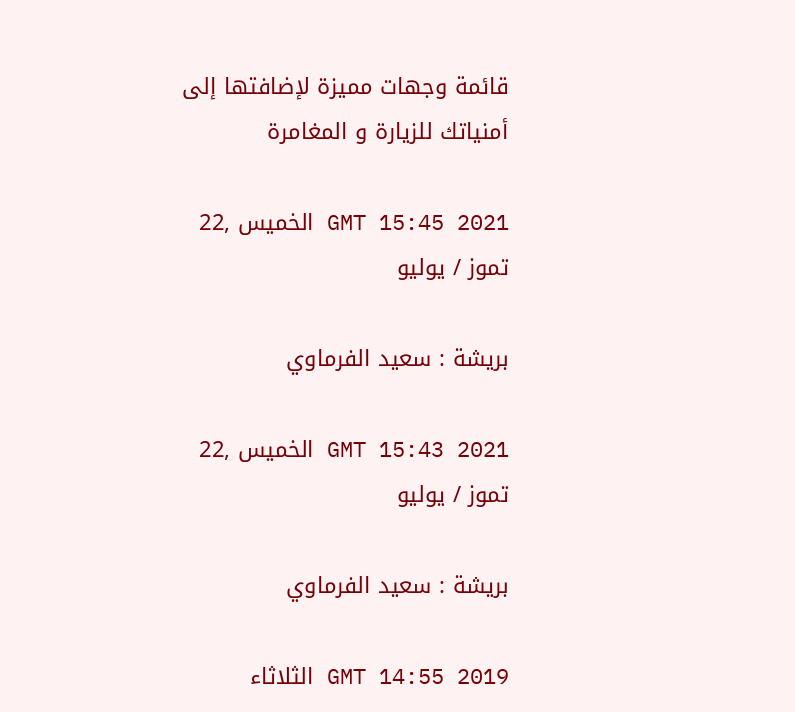قائمة وجهات مميزة لإضافتها إلى أمنياتك للزيارة و المغامرة

GMT 15:45 2021 الخميس ,22 تموز / يوليو

بريشة : سعيد الفرماوي

GMT 15:43 2021 الخميس ,22 تموز / يوليو

بريشة : سعيد الفرماوي

GMT 14:55 2019 الثلاثاء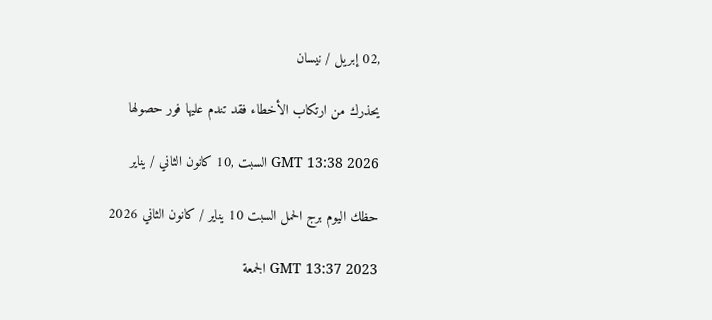,02 إبريل / نيسان

يحذرك من ارتكاب الأخطاء فقد تندم عليها فور حصولها

GMT 13:38 2026 السبت ,10 كانون الثاني / يناير

حظك اليوم برج الحمل السبت 10 يناير / كانون الثاني 2026

GMT 13:37 2023 الجمعة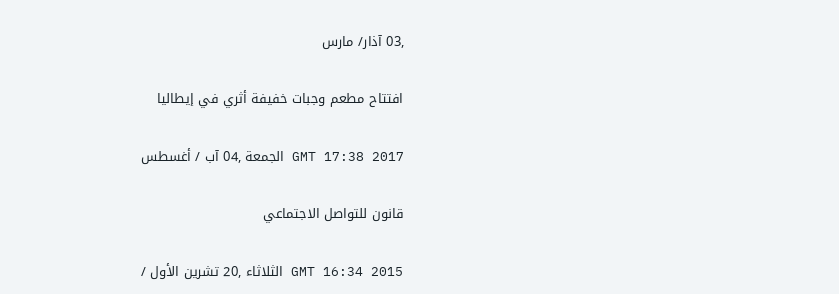,03 آذار/ مارس

افتتاح مطعم وجبات خفيفة أثري في إيطاليا

GMT 17:38 2017 الجمعة ,04 آب / أغسطس

قانون للتواصل الاجتماعي

GMT 16:34 2015 الثلاثاء ,20 تشرين الأول /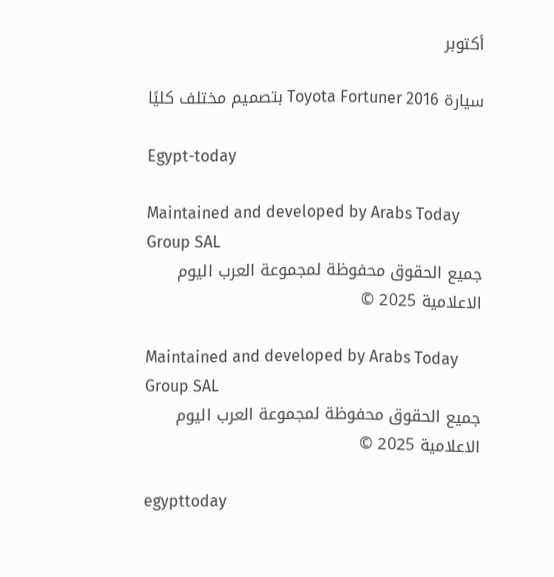أكتوبر

سيارة Toyota Fortuner 2016 بتصميم مختلف كليًا

Egypt-today

Maintained and developed by Arabs Today Group SAL
جميع الحقوق محفوظة لمجموعة العرب اليوم الاعلامية 2025 ©

Maintained and developed by Arabs Today Group SAL
جميع الحقوق محفوظة لمجموعة العرب اليوم الاعلامية 2025 ©

egypttoday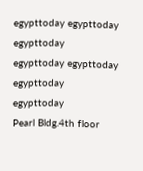egypttoday egypttoday egypttoday
egypttoday egypttoday egypttoday
egypttoday
Pearl Bldg.4th floor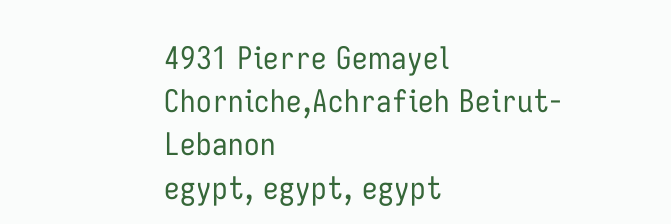4931 Pierre Gemayel Chorniche,Achrafieh Beirut- Lebanon
egypt, egypt, egypt